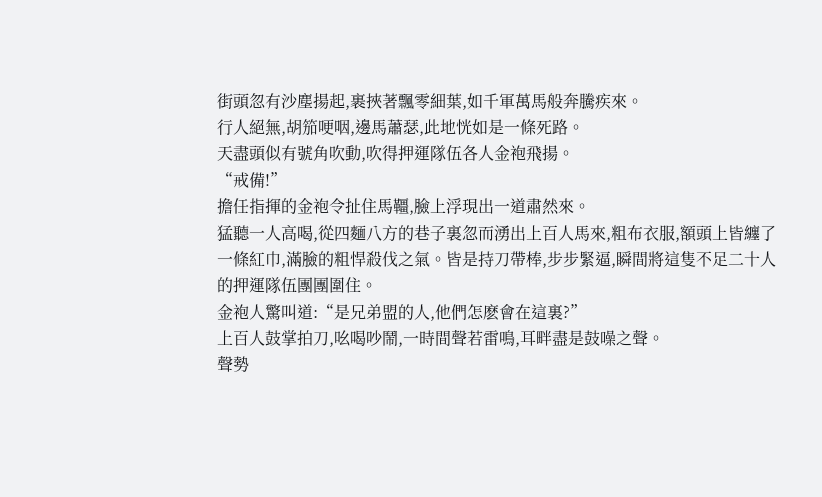街頭忽有沙塵揚起,裹挾著飄零細葉,如千軍萬馬般奔騰疾來。
行人絕無,胡笳哽咽,邊馬蕭瑟,此地恍如是一條死路。
天盡頭似有號角吹動,吹得押運隊伍各人金袍飛揚。
“戒備!”
擔任指揮的金袍令扯住馬韁,臉上浮現出一道肅然來。
猛聽一人高喝,從四麵八方的巷子裏忽而湧出上百人馬來,粗布衣服,額頭上皆纏了一條紅巾,滿臉的粗悍殺伐之氣。皆是持刀帶棒,步步緊逼,瞬間將這隻不足二十人的押運隊伍團團圍住。
金袍人驚叫道:“是兄弟盟的人,他們怎麽會在這裏?”
上百人鼓掌拍刀,吆喝吵鬧,一時間聲若雷鳴,耳畔盡是鼓噪之聲。
聲勢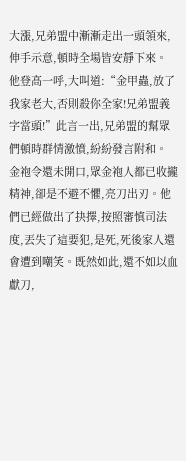大漲,兄弟盟中漸漸走出一頭領來,伸手示意,頓時全場皆安靜下來。
他登高一呼,大叫道:“金甲蟲,放了我家老大,否則殺你全家!兄弟盟義字當頭!”此言一出,兄弟盟的幫眾們頓時群情激憤,紛紛發言附和。
金袍令還未開口,眾金袍人都已收攏精神,卻是不避不懼,亮刀出刃。他們已經做出了抉擇,按照審慎司法度,丟失了這要犯,是死,死後家人還會遭到嘲笑。既然如此,還不如以血獻刀,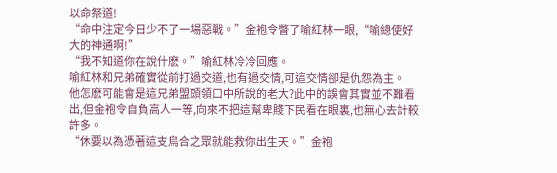以命祭道!
“命中注定今日少不了一場惡戰。”金袍令瞥了喻紅林一眼,“喻總使好大的神通啊!”
“我不知道你在說什麽。”喻紅林冷冷回應。
喻紅林和兄弟確實從前打過交道,也有過交情,可這交情卻是仇怨為主。
他怎麽可能會是這兄弟盟頭領口中所說的老大?此中的誤會其實並不難看出,但金袍令自負高人一等,向來不把這幫卑賤下民看在眼裏,也無心去計較許多。
“休要以為憑著這支烏合之眾就能救你出生天。”金袍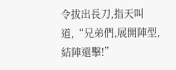令拔出長刀,指天叫道,“兄弟們,展開陣型,結陣還擊!”